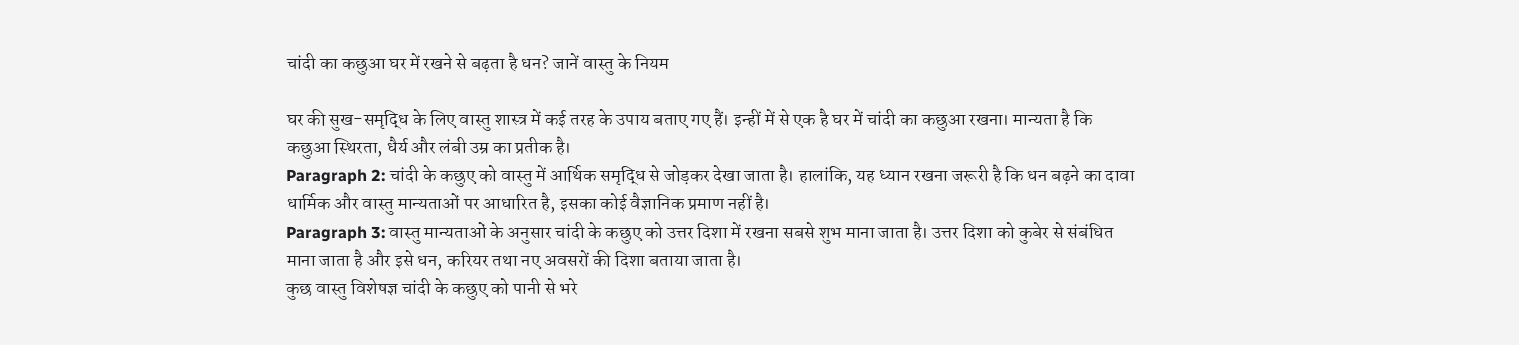चांदी का कछुआ घर में रखने से बढ़ता है धन? जानें वास्तु के नियम

घर की सुख-समृद्धि के लिए वास्तु शास्त्र में कई तरह के उपाय बताए गए हैं। इन्हीं में से एक है घर में चांदी का कछुआ रखना। मान्यता है कि कछुआ स्थिरता, धैर्य और लंबी उम्र का प्रतीक है।
Paragraph 2: चांदी के कछुए को वास्तु में आर्थिक समृद्धि से जोड़कर देखा जाता है। हालांकि, यह ध्यान रखना जरूरी है कि धन बढ़ने का दावा धार्मिक और वास्तु मान्यताओं पर आधारित है, इसका कोई वैज्ञानिक प्रमाण नहीं है।
Paragraph 3: वास्तु मान्यताओं के अनुसार चांदी के कछुए को उत्तर दिशा में रखना सबसे शुभ माना जाता है। उत्तर दिशा को कुबेर से संबंधित माना जाता है और इसे धन, करियर तथा नए अवसरों की दिशा बताया जाता है।
कुछ वास्तु विशेषज्ञ चांदी के कछुए को पानी से भरे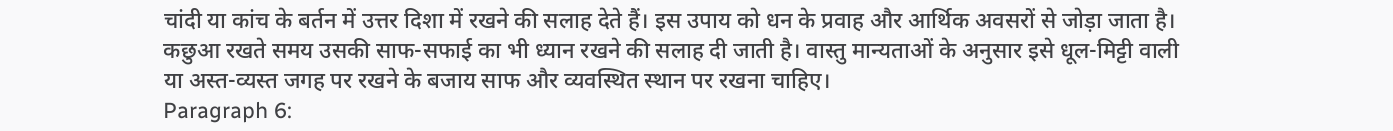चांदी या कांच के बर्तन में उत्तर दिशा में रखने की सलाह देते हैं। इस उपाय को धन के प्रवाह और आर्थिक अवसरों से जोड़ा जाता है।
कछुआ रखते समय उसकी साफ-सफाई का भी ध्यान रखने की सलाह दी जाती है। वास्तु मान्यताओं के अनुसार इसे धूल-मिट्टी वाली या अस्त-व्यस्त जगह पर रखने के बजाय साफ और व्यवस्थित स्थान पर रखना चाहिए।
Paragraph 6: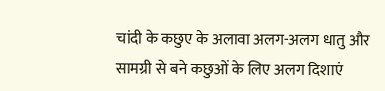चांदी के कछुए के अलावा अलग-अलग धातु और सामग्री से बने कछुओं के लिए अलग दिशाएं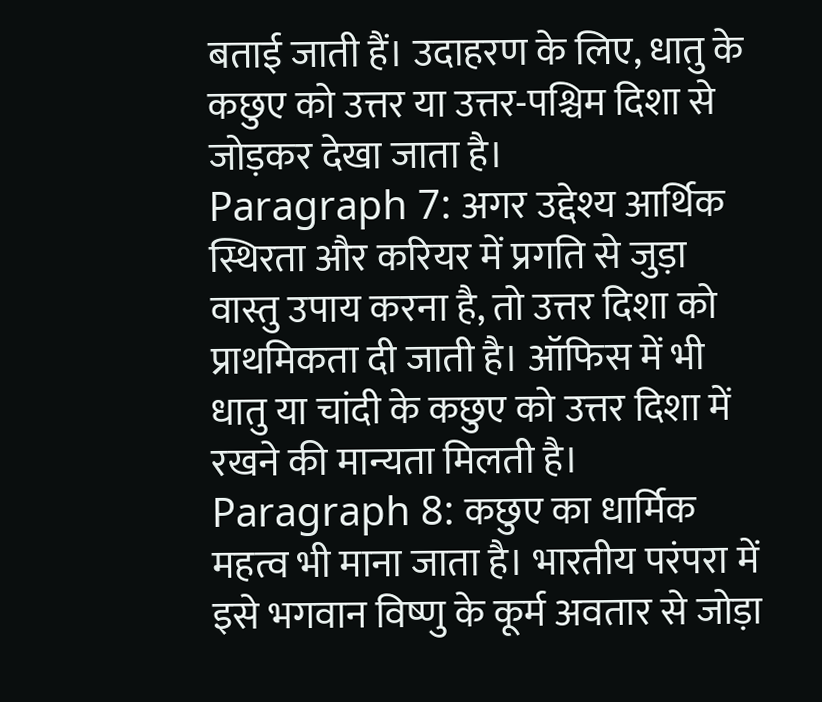बताई जाती हैं। उदाहरण के लिए, धातु के कछुए को उत्तर या उत्तर-पश्चिम दिशा से जोड़कर देखा जाता है।
Paragraph 7: अगर उद्देश्य आर्थिक स्थिरता और करियर में प्रगति से जुड़ा वास्तु उपाय करना है, तो उत्तर दिशा को प्राथमिकता दी जाती है। ऑफिस में भी धातु या चांदी के कछुए को उत्तर दिशा में रखने की मान्यता मिलती है।
Paragraph 8: कछुए का धार्मिक महत्व भी माना जाता है। भारतीय परंपरा में इसे भगवान विष्णु के कूर्म अवतार से जोड़ा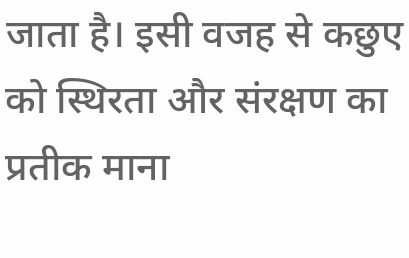जाता है। इसी वजह से कछुए को स्थिरता और संरक्षण का प्रतीक माना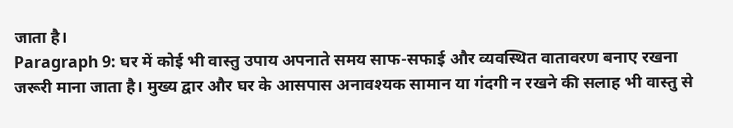जाता है।
Paragraph 9: घर में कोई भी वास्तु उपाय अपनाते समय साफ-सफाई और व्यवस्थित वातावरण बनाए रखना जरूरी माना जाता है। मुख्य द्वार और घर के आसपास अनावश्यक सामान या गंदगी न रखने की सलाह भी वास्तु से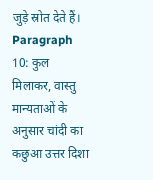जुड़े स्रोत देते हैं।
Paragraph 10: कुल मिलाकर, वास्तु मान्यताओं के अनुसार चांदी का कछुआ उत्तर दिशा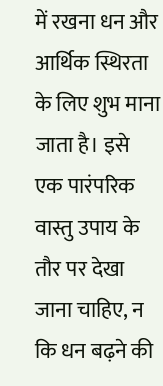में रखना धन और आर्थिक स्थिरता के लिए शुभ माना जाता है। इसे एक पारंपरिक वास्तु उपाय के तौर पर देखा जाना चाहिए, न कि धन बढ़ने की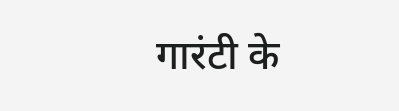गारंटी के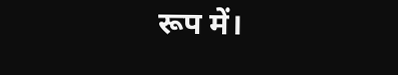रूप में।